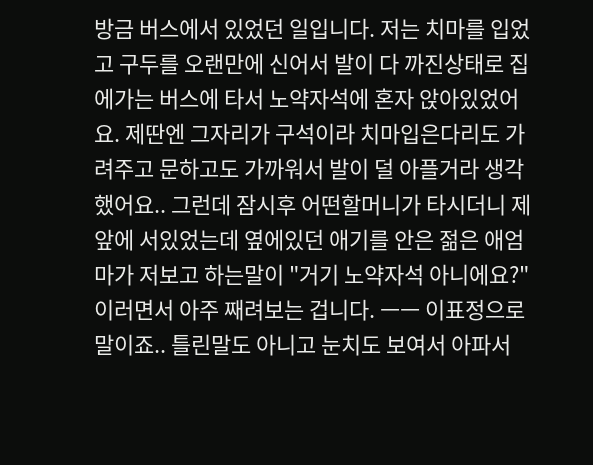방금 버스에서 있었던 일입니다. 저는 치마를 입었고 구두를 오랜만에 신어서 발이 다 까진상태로 집에가는 버스에 타서 노약자석에 혼자 앉아있었어요. 제딴엔 그자리가 구석이라 치마입은다리도 가려주고 문하고도 가까워서 발이 덜 아플거라 생각했어요.. 그런데 잠시후 어떤할머니가 타시더니 제앞에 서있었는데 옆에있던 애기를 안은 젊은 애엄마가 저보고 하는말이 "거기 노약자석 아니에요?" 이러면서 아주 째려보는 겁니다. ㅡㅡ 이표정으로 말이죠.. 틀린말도 아니고 눈치도 보여서 아파서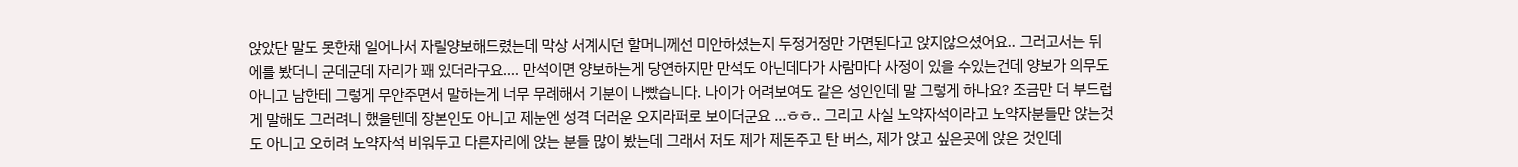앉았단 말도 못한채 일어나서 자릴양보해드렸는데 막상 서계시던 할머니께선 미안하셨는지 두정거정만 가면된다고 앉지않으셨어요.. 그러고서는 뒤에를 봤더니 군데군데 자리가 꽤 있더라구요.... 만석이면 양보하는게 당연하지만 만석도 아닌데다가 사람마다 사정이 있을 수있는건데 양보가 의무도 아니고 남한테 그렇게 무안주면서 말하는게 너무 무례해서 기분이 나빴습니다. 나이가 어려보여도 같은 성인인데 말 그렇게 하나요? 조금만 더 부드럽게 말해도 그러려니 했을텐데 장본인도 아니고 제눈엔 성격 더러운 오지라퍼로 보이더군요 ...ㅎㅎ.. 그리고 사실 노약자석이라고 노약자분들만 앉는것도 아니고 오히려 노약자석 비워두고 다른자리에 앉는 분들 많이 봤는데 그래서 저도 제가 제돈주고 탄 버스, 제가 앉고 싶은곳에 앉은 것인데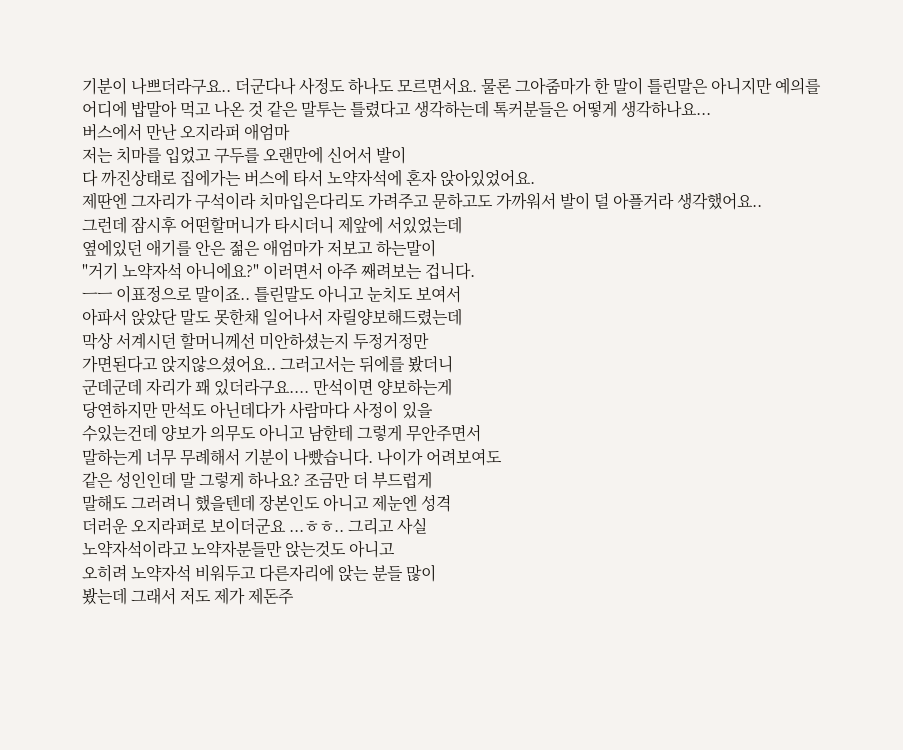기분이 나쁘더라구요.. 더군다나 사정도 하나도 모르면서요. 물론 그아줌마가 한 말이 틀린말은 아니지만 예의를 어디에 밥말아 먹고 나온 것 같은 말투는 틀렸다고 생각하는데 톡커분들은 어떻게 생각하나요...
버스에서 만난 오지라퍼 애엄마
저는 치마를 입었고 구두를 오랜만에 신어서 발이
다 까진상태로 집에가는 버스에 타서 노약자석에 혼자 앉아있었어요.
제딴엔 그자리가 구석이라 치마입은다리도 가려주고 문하고도 가까워서 발이 덜 아플거라 생각했어요..
그런데 잠시후 어떤할머니가 타시더니 제앞에 서있었는데
옆에있던 애기를 안은 젊은 애엄마가 저보고 하는말이
"거기 노약자석 아니에요?" 이러면서 아주 째려보는 겁니다.
ㅡㅡ 이표정으로 말이죠.. 틀린말도 아니고 눈치도 보여서
아파서 앉았단 말도 못한채 일어나서 자릴양보해드렸는데
막상 서계시던 할머니께선 미안하셨는지 두정거정만
가면된다고 앉지않으셨어요.. 그러고서는 뒤에를 봤더니
군데군데 자리가 꽤 있더라구요.... 만석이면 양보하는게
당연하지만 만석도 아닌데다가 사람마다 사정이 있을
수있는건데 양보가 의무도 아니고 남한테 그렇게 무안주면서
말하는게 너무 무례해서 기분이 나빴습니다. 나이가 어려보여도
같은 성인인데 말 그렇게 하나요? 조금만 더 부드럽게
말해도 그러려니 했을텐데 장본인도 아니고 제눈엔 성격
더러운 오지라퍼로 보이더군요 ...ㅎㅎ.. 그리고 사실
노약자석이라고 노약자분들만 앉는것도 아니고
오히려 노약자석 비워두고 다른자리에 앉는 분들 많이
봤는데 그래서 저도 제가 제돈주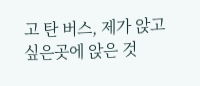고 탄 버스, 제가 앉고
싶은곳에 앉은 것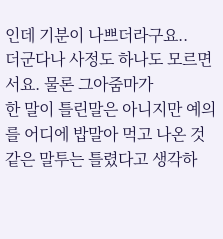인데 기분이 나쁘더라구요..
더군다나 사정도 하나도 모르면서요. 물론 그아줌마가
한 말이 틀린말은 아니지만 예의를 어디에 밥말아 먹고 나온 것 같은 말투는 틀렸다고 생각하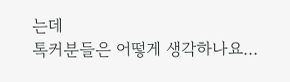는데
톡커분들은 어떻게 생각하나요...